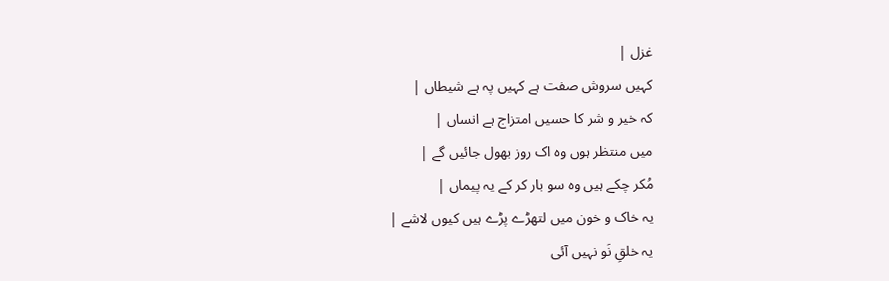غزل |
کہیں سروش صفت ہے کہیں پہ ہے شیطاں |
کہ خیر و شر کا حسیں امتزاج ہے انساں |
میں منتظر ہوں وہ اک روز بھول جائیں گے |
مُکر چکے ہیں وہ سو بار کر کے یہ پیماں |
یہ خاک و خون میں لتھڑے پڑے ہیں کیوں لاشے |
یہ خلقِ نَو نہیں آئی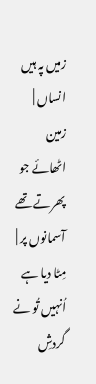زمیں پہ ہیں انساں |
زمین اٹھائے جو پھرتے تھے آسمانوں پر |
مِٹا دیا ہے اُنہیں تُو نے گردشِ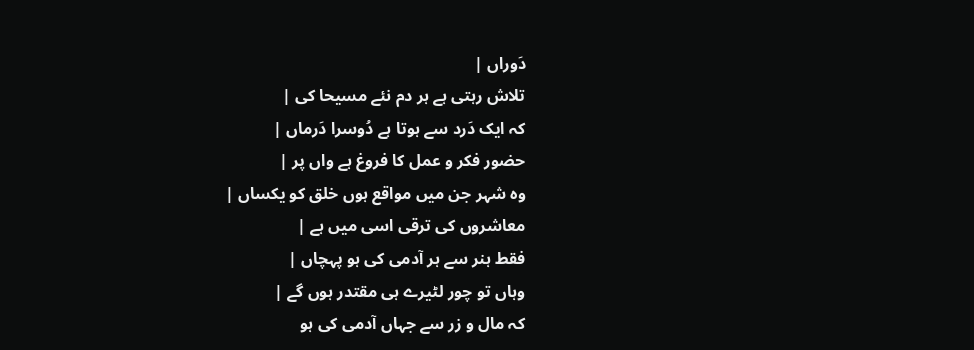دَوراں |
تلاش رہتی ہے ہر دم نئے مسیحا کی |
کہ ایک دَرد سے ہوتا ہے دُوسرا دَرماں |
حضور فکر و عمل کا فروغ ہے واں پر |
وہ شہر جن میں مواقع ہوں خلق کو یکساں |
معاشروں کی ترقی اسی میں ہے |
فقط ہنر سے ہر آدمی کی ہو پہچاں |
وہاں تو چور لٹیرے ہی مقتدر ہوں گے |
کہ مال و زر سے جہاں آدمی کی ہو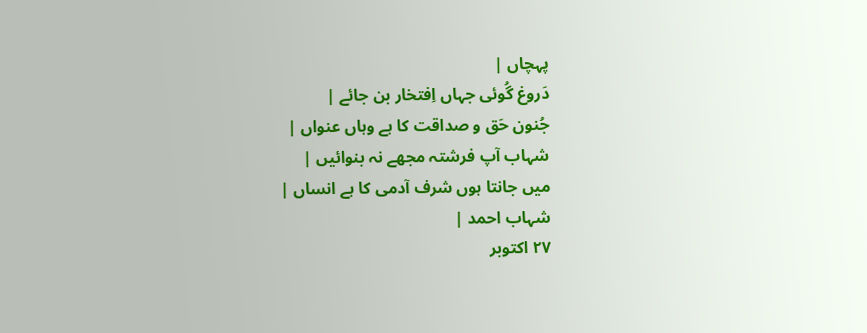پہچاں |
دَروغ گُوئی جہاں اِفتخار بن جائے |
جُنون حَق و صداقت کا ہے وہاں عنواں |
شہاب آپ فرشتہ مجھے نہ بنوائیں |
میں جانتا ہوں شرف آدمی کا ہے انساں |
شہاب احمد |
۲۷ اکتوبر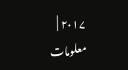۲۰۱۷ |
معلومات